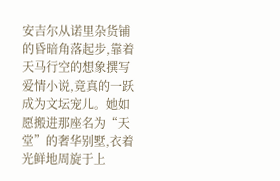安吉尔从诺里杂货铺的昏暗角落起步,靠着天马行空的想象撰写爱情小说,竟真的一跃成为文坛宠儿。她如愿搬进那座名为“天堂”的奢华别墅,衣着光鲜地周旋于上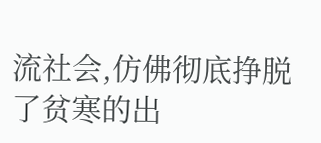流社会,仿佛彻底挣脱了贫寒的出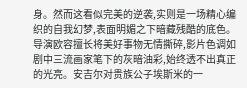身。然而这看似完美的逆袭,实则是一场精心编织的自我幻梦,表面明媚之下暗藏残酷的底色。
导演欧容擅长将美好事物无情撕碎,影片色调如剧中三流画家笔下的灰暗油彩,始终透不出真正的光亮。安吉尔对贵族公子埃斯米的一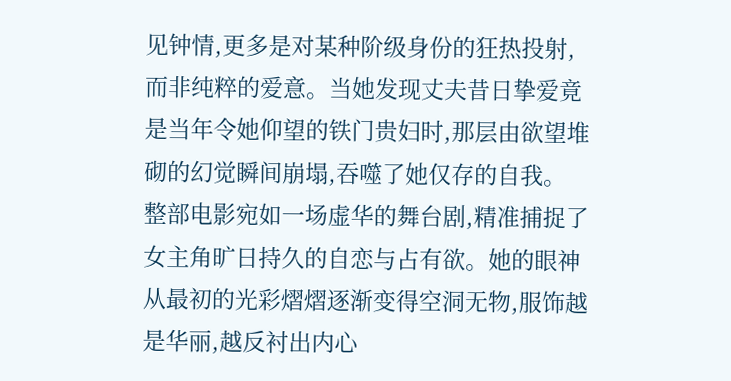见钟情,更多是对某种阶级身份的狂热投射,而非纯粹的爱意。当她发现丈夫昔日挚爱竟是当年令她仰望的铁门贵妇时,那层由欲望堆砌的幻觉瞬间崩塌,吞噬了她仅存的自我。
整部电影宛如一场虚华的舞台剧,精准捕捉了女主角旷日持久的自恋与占有欲。她的眼神从最初的光彩熠熠逐渐变得空洞无物,服饰越是华丽,越反衬出内心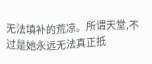无法填补的荒凉。所谓天堂,不过是她永远无法真正抵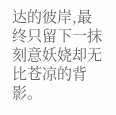达的彼岸,最终只留下一抹刻意妖娆却无比苍凉的背影。